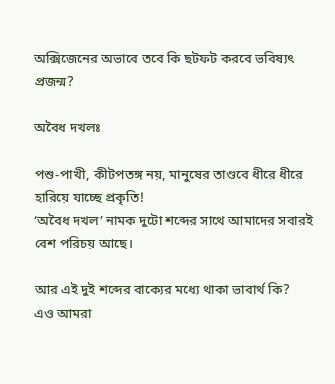অক্সিজেনের অভাবে তবে কি ছটফট করবে ভবিষ্যৎ প্রজন্ম?

অবৈধ দখলঃ

পশু-পাখী, কীটপতঙ্গ নয়, মানুষের তাণ্ডবে ধীরে ধীরে হারিয়ে যাচ্ছে প্রকৃতি!
‘অবৈধ দখল’ নামক দুটো শব্দের সাথে আমাদের সবারই বেশ পরিচয় আছে।

আর এই দুই শব্দের বাক্যের মধ্যে থাকা ভাবার্থ কি?
এও আমরা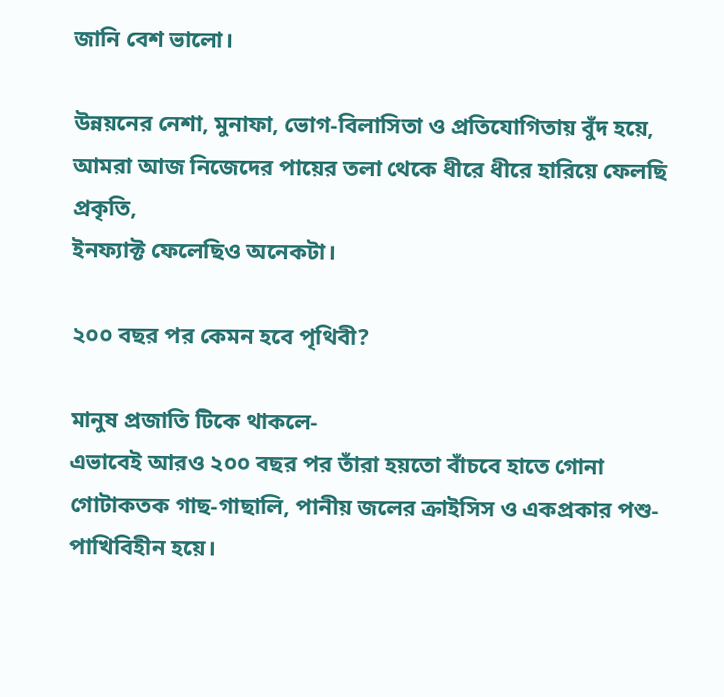জানি বেশ ভালো।

উন্নয়নের নেশা, মুনাফা, ভোগ-বিলাসিতা ও প্রতিযোগিতায় বুঁদ হয়ে,
আমরা আজ নিজেদের পায়ের তলা থেকে ধীরে ধীরে হারিয়ে ফেলছি প্রকৃতি,
ইনফ্যাক্ট ফেলেছিও অনেকটা।

২০০ বছর পর কেমন হবে পৃথিবী?

মানুষ প্রজাতি টিকে থাকলে-
এভাবেই আরও ২০০ বছর পর তাঁরা হয়তো বাঁচবে হাতে গোনা গোটাকতক গাছ-গাছালি, পানীয় জলের ক্রাইসিস ও একপ্রকার পশু-পাখিবিহীন হয়ে।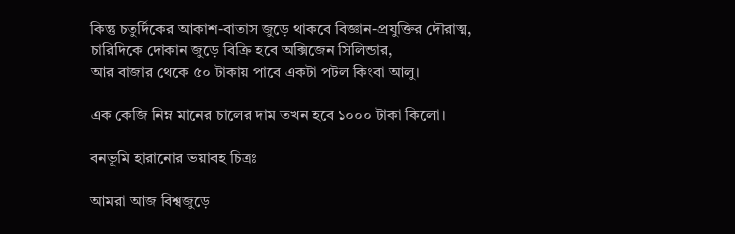কিন্তু চতুর্দিকের আকাশ-বাতাস জুড়ে থাকবে বিজ্ঞান-প্রযুক্তির দৌরাত্ম,
চারিদিকে দোকান জুড়ে বিক্রি হবে অক্সিজেন সিলিন্ডার,
আর বাজার থেকে ৫০ টাকায় পাবে একটা পটল কিংবা আলু।

এক কেজি নিম্ন মানের চালের দাম তখন হবে ১০০০ টাকা কিলো।

বনভূমি হারানোর ভয়াবহ চিত্রঃ

আমরা আজ বিশ্বজুড়ে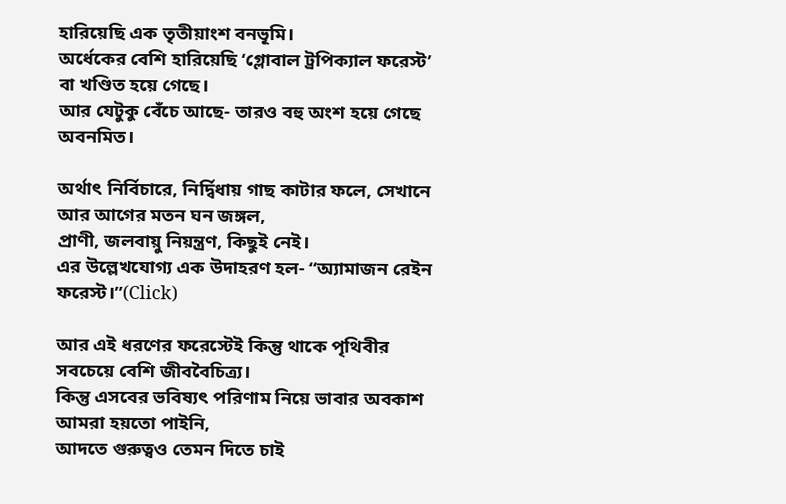হারিয়েছি এক তৃতীয়াংশ বনভূমি।
অর্ধেকের বেশি হারিয়েছি ‘গ্লোবাল ট্রপিক্যাল ফরেস্ট’ বা খণ্ডিত হয়ে গেছে।
আর যেটুকু বেঁচে আছে- তারও বহু অংশ হয়ে গেছে অবনমিত।

অর্থাৎ নির্বিচারে, নির্দ্বিধায় গাছ কাটার ফলে, সেখানে আর আগের মতন ঘন জঙ্গল,
প্রাণী, জলবায়ু নিয়ন্ত্রণ, কিছুই নেই।
এর উল্লেখযোগ্য এক উদাহরণ হল- “অ্যামাজন রেইন ফরেস্ট।”(Click)

আর এই ধরণের ফরেস্টেই কিন্তু থাকে পৃথিবীর সবচেয়ে বেশি জীববৈচিত্র্য।
কিন্তু এসবের ভবিষ্যৎ পরিণাম নিয়ে ভাবার অবকাশ আমরা হয়তো পাইনি,
আদতে গুরুত্বও তেমন দিতে চাই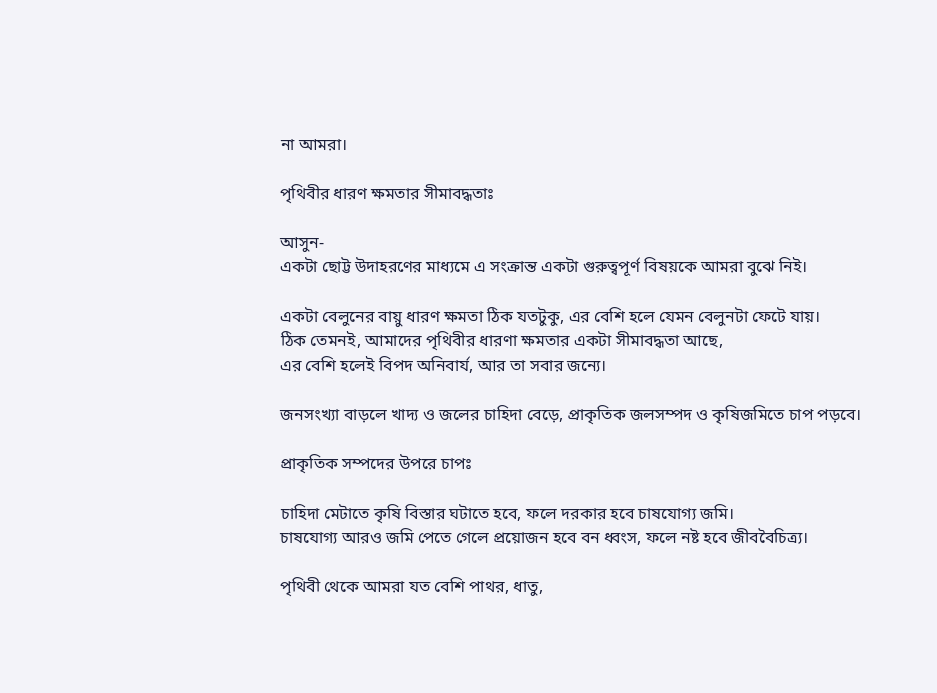না আমরা।

পৃথিবীর ধারণ ক্ষমতার সীমাবদ্ধতাঃ

আসুন-
একটা ছোট্ট উদাহরণের মাধ্যমে এ সংক্রান্ত একটা গুরুত্বপূর্ণ বিষয়কে আমরা বুঝে নিই।

একটা বেলুনের বায়ু ধারণ ক্ষমতা ঠিক যতটুকু, এর বেশি হলে যেমন বেলুনটা ফেটে যায়।
ঠিক তেমনই, আমাদের পৃথিবীর ধারণা ক্ষমতার একটা সীমাবদ্ধতা আছে,
এর বেশি হলেই বিপদ অনিবার্য, আর তা সবার জন্যে।

জনসংখ্যা বাড়লে খাদ্য ও জলের চাহিদা বেড়ে, প্রাকৃতিক জলসম্পদ ও কৃষিজমিতে চাপ পড়বে।

প্রাকৃতিক সম্পদের উপরে চাপঃ

চাহিদা মেটাতে কৃষি বিস্তার ঘটাতে হবে, ফলে দরকার হবে চাষযোগ্য জমি।
চাষযোগ্য আরও জমি পেতে গেলে প্রয়োজন হবে বন ধ্বংস, ফলে নষ্ট হবে জীববৈচিত্র্য।

পৃথিবী থেকে আমরা যত বেশি পাথর, ধাতু,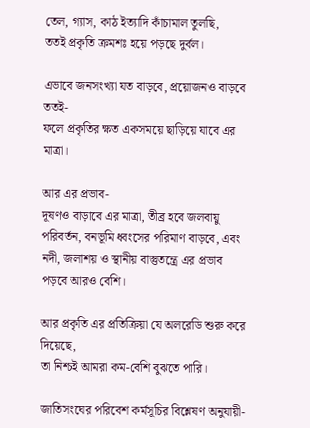তেল, গ্যাস, কাঠ ইত্যাদি কাঁচামাল তুলছি,
ততই প্রকৃতি ক্রমশঃ হয়ে পড়ছে দুর্বল।

এভাবে জনসংখ্যা যত বাড়বে, প্রয়োজনও বাড়বে ততই-
ফলে প্রকৃতির ক্ষত একসময়ে ছাড়িয়ে যাবে এর মাত্রা।

আর এর প্রভাব-
দূষণও বাড়াবে এর মাত্রা, তীব্র হবে জলবায়ু পরিবর্তন, বনভূমি ধ্বংসের পরিমাণ বাড়বে, এবং নদী, জলাশয় ও স্থানীয় বাস্তুতন্ত্রে এর প্রভাব পড়বে আরও বেশি।

আর প্রকৃতি এর প্রতিক্রিয়া যে অলরেডি শুরু করে দিয়েছে,
তা নিশ্চই আমরা কম-বেশি বুঝতে পারি।

জাতিসংঘের পরিবেশ কর্মসূচির বিশ্লেষণ অনুযায়ী-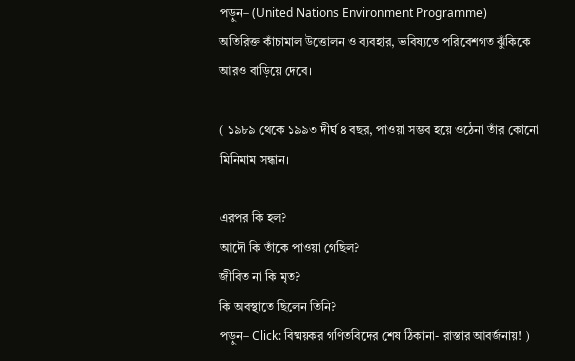পড়ুন– (United Nations Environment Programme)
অতিরিক্ত কাঁচামাল উত্তোলন ও ব্যবহার, ভবিষ্যতে পরিবেশগত ঝুঁকিকে আরও বাড়িয়ে দেবে।

( ১৯৮৯ থেকে ১৯৯৩ দীর্ঘ ৪ বছর, পাওয়া সম্ভব হয়ে ওঠেনা তাঁর কোনো মিনিমাম সন্ধান।

এরপর কি হল?
আদৌ কি তাঁকে পাওয়া গেছিল?
জীবিত না কি মৃত?
কি অবস্থাতে ছিলেন তিনি?
পড়ুন– Click: বিষ্ময়কর গণিতবিদের শেষ ঠিকানা- রাস্তার আবর্জনায়! )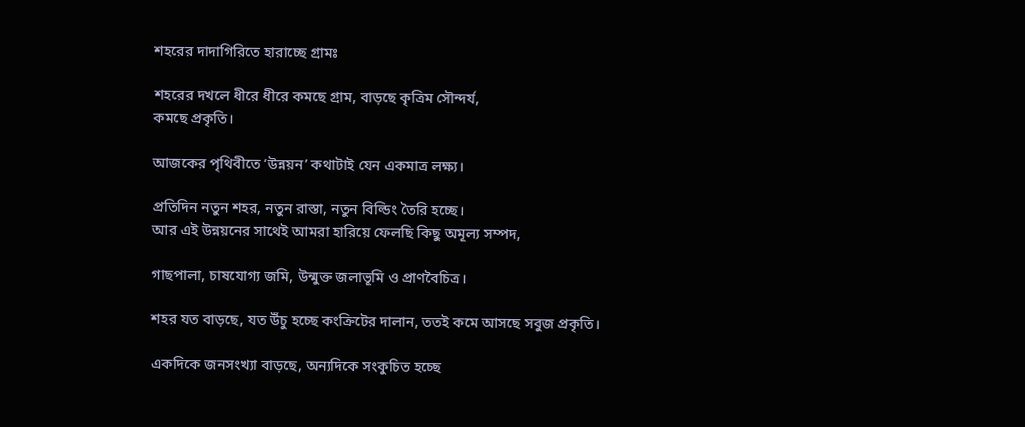শহরের দাদাগিরিতে হারাচ্ছে গ্রামঃ

শহরের দখলে ধীরে ধীরে কমছে গ্রাম, বাড়ছে কৃত্রিম সৌন্দর্য,
কমছে প্রকৃতি।

আজকের পৃথিবীতে ‘উন্নয়ন’ কথাটাই যেন একমাত্র লক্ষ্য।

প্রতিদিন নতুন শহর, নতুন রাস্তা, নতুন বিল্ডিং তৈরি হচ্ছে।
আর এই উন্নয়নের সাথেই আমরা হারিয়ে ফেলছি কিছু অমূল্য সম্পদ,

গাছপালা, চাষযোগ্য জমি, উন্মুক্ত জলাভূমি ও প্রাণবৈচিত্র।

শহর যত বাড়ছে, যত উঁচু হচ্ছে কংক্রিটের দালান, ততই কমে আসছে সবুজ প্রকৃতি।

একদিকে জনসংখ্যা বাড়ছে, অন্যদিকে সংকুচিত হচ্ছে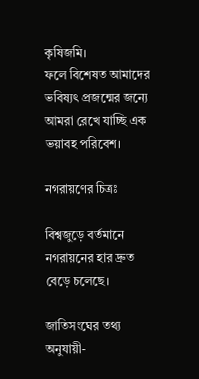কৃষিজমি।
ফলে বিশেষত আমাদের ভবিষ্যৎ প্রজন্মের জন্যে আমরা রেখে যাচ্ছি এক ভয়াবহ পরিবেশ।

নগরায়ণের চিত্রঃ

বিশ্বজুড়ে বর্তমানে নগরায়নের হার দ্রুত বেড়ে চলেছে।

জাতিসংঘের তথ্য অনুযায়ী-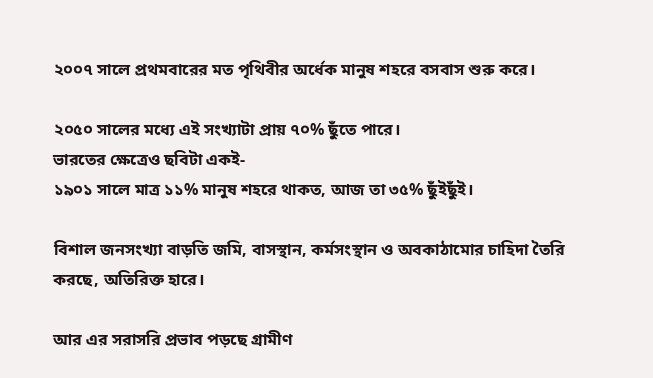২০০৭ সালে প্রথমবারের মত পৃথিবীর অর্ধেক মানুষ শহরে বসবাস শুরু করে।

২০৫০ সালের মধ্যে এই সংখ্যাটা প্রায় ৭০% ছুঁতে পারে।
ভারতের ক্ষেত্রেও ছবিটা একই-
১৯০১ সালে মাত্র ১১% মানুষ শহরে থাকত, আজ তা ৩৫% ছুঁইছুঁই।

বিশাল জনসংখ্যা বাড়তি জমি, বাসস্থান, কর্মসংস্থান ও অবকাঠামোর চাহিদা তৈরি করছে, অতিরিক্ত হারে।

আর এর সরাসরি প্রভাব পড়ছে গ্রামীণ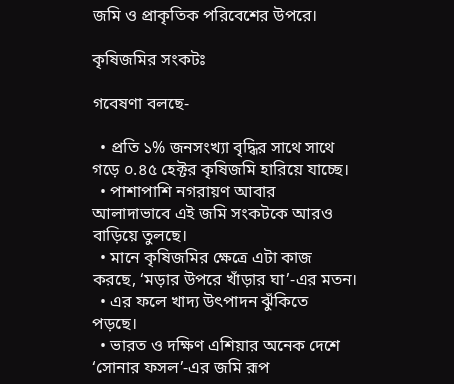জমি ও প্রাকৃতিক পরিবেশের উপরে।

কৃষিজমির সংকটঃ

গবেষণা বলছে-

  • প্রতি ১% জনসংখ্যা বৃদ্ধির সাথে সাথে গড়ে ০.৪৫ হেক্টর কৃষিজমি হারিয়ে যাচ্ছে।
  • পাশাপাশি নগরায়ণ আবার আলাদাভাবে এই জমি সংকটকে আরও বাড়িয়ে তুলছে।
  • মানে কৃষিজমির ক্ষেত্রে এটা কাজ করছে, ‘মড়ার উপরে খাঁড়ার ঘা’-এর মতন।
  • এর ফলে খাদ্য উৎপাদন ঝুঁকিতে পড়ছে।
  • ভারত ও দক্ষিণ এশিয়ার অনেক দেশে ‘সোনার ফসল’-এর জমি রূপ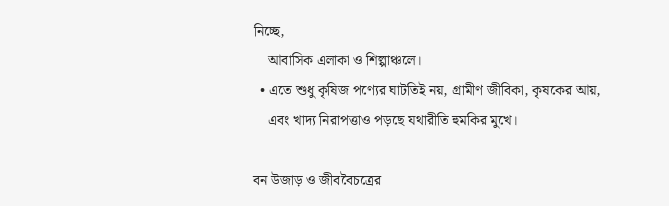নিচ্ছে,
    আবাসিক এলাকা ও শিল্পাঞ্চলে।
  • এতে শুধু কৃষিজ পণ্যের ঘাটতিই নয়, গ্রামীণ জীবিকা, কৃষকের আয়,
    এবং খাদ্য নিরাপত্তাও পড়ছে যথারীতি হুমকির মুখে।

বন উজাড় ও জীববৈচত্রের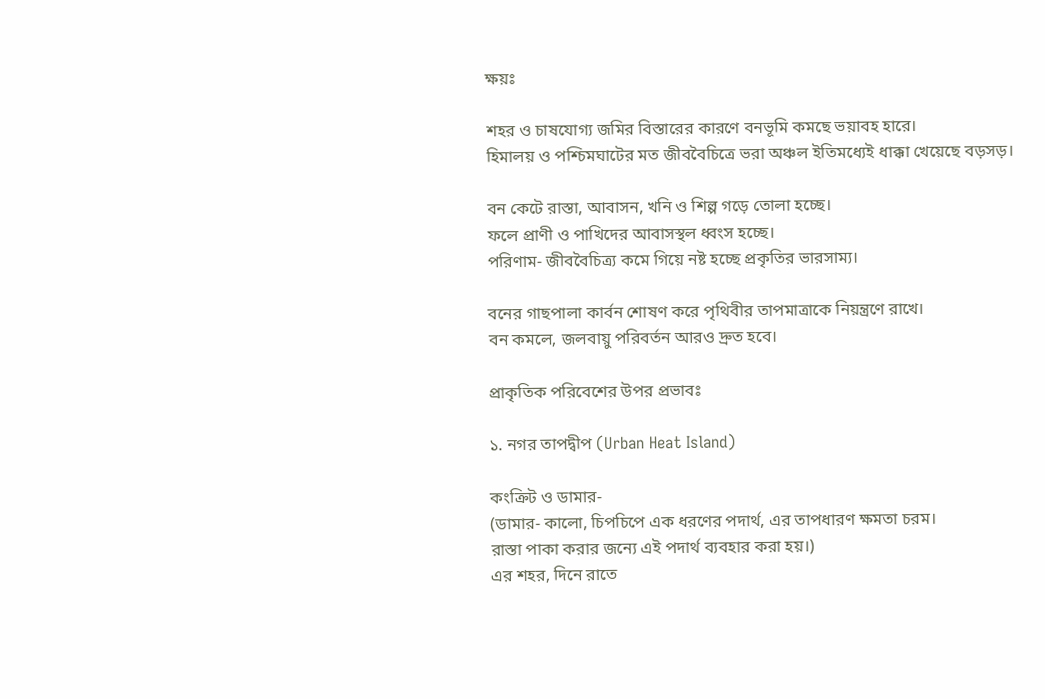ক্ষয়ঃ

শহর ও চাষযোগ্য জমির বিস্তারের কারণে বনভূমি কমছে ভয়াবহ হারে।
হিমালয় ও পশ্চিমঘাটের মত জীববৈচিত্রে ভরা অঞ্চল ইতিমধ্যেই ধাক্কা খেয়েছে বড়সড়।

বন কেটে রাস্তা, আবাসন, খনি ও শিল্প গড়ে তোলা হচ্ছে।
ফলে প্রাণী ও পাখিদের আবাসস্থল ধ্বংস হচ্ছে।
পরিণাম- জীববৈচিত্র্য কমে গিয়ে নষ্ট হচ্ছে প্রকৃতির ভারসাম্য।

বনের গাছপালা কার্বন শোষণ করে পৃথিবীর তাপমাত্রাকে নিয়ন্ত্রণে রাখে।
বন কমলে, জলবায়ু পরিবর্তন আরও দ্রুত হবে।

প্রাকৃতিক পরিবেশের উপর প্রভাবঃ

১. নগর তাপদ্বীপ (Urban Heat Island)

কংক্রিট ও ডামার-
(ডামার- কালো, চিপচিপে এক ধরণের পদার্থ, এর তাপধারণ ক্ষমতা চরম।
রাস্তা পাকা করার জন্যে এই পদার্থ ব্যবহার করা হয়।)
এর শহর, দিনে রাতে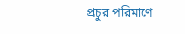প্রচুর পরিমাণে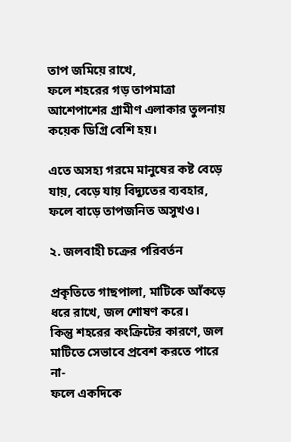তাপ জমিয়ে রাখে,
ফলে শহরের গড় তাপমাত্রা আশেপাশের গ্রামীণ এলাকার তুলনায় কয়েক ডিগ্রি বেশি হয়।

এতে অসহ্য গরমে মানুষের কষ্ট বেড়ে যায়, বেড়ে যায় বিদ্যুতের ব্যবহার,
ফলে বাড়ে তাপজনিত অসুখও।

২. জলবাহী চক্রের পরিবর্তন

প্রকৃতিতে গাছপালা, মাটিকে আঁকড়ে ধরে রাখে, জল শোষণ করে।
কিন্তু শহরের কংক্রিটের কারণে, জল মাটিতে সেভাবে প্রবেশ করতে পারে না-
ফলে একদিকে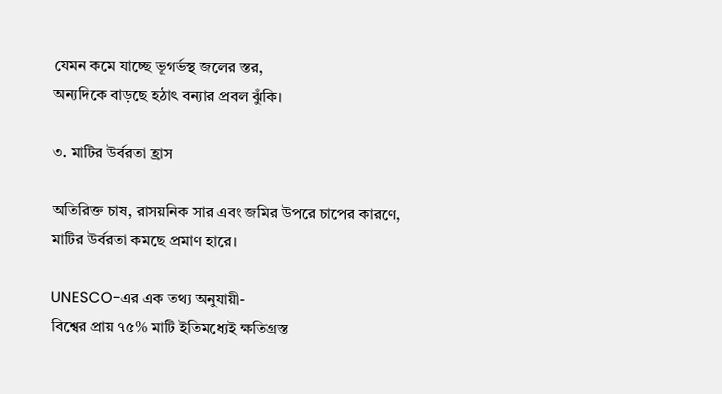যেমন কমে যাচ্ছে ভূগর্ভস্থ জলের স্তর,
অন্যদিকে বাড়ছে হঠাৎ বন্যার প্রবল ঝুঁকি।

৩. মাটির উর্বরতা হ্রাস

অতিরিক্ত চাষ, রাসয়নিক সার এবং জমির উপরে চাপের কারণে,
মাটির উর্বরতা কমছে প্রমাণ হারে।

UNESCO-এর এক তথ্য অনুযায়ী-
বিশ্বের প্রায় ৭৫% মাটি ইতিমধ্যেই ক্ষতিগ্রস্ত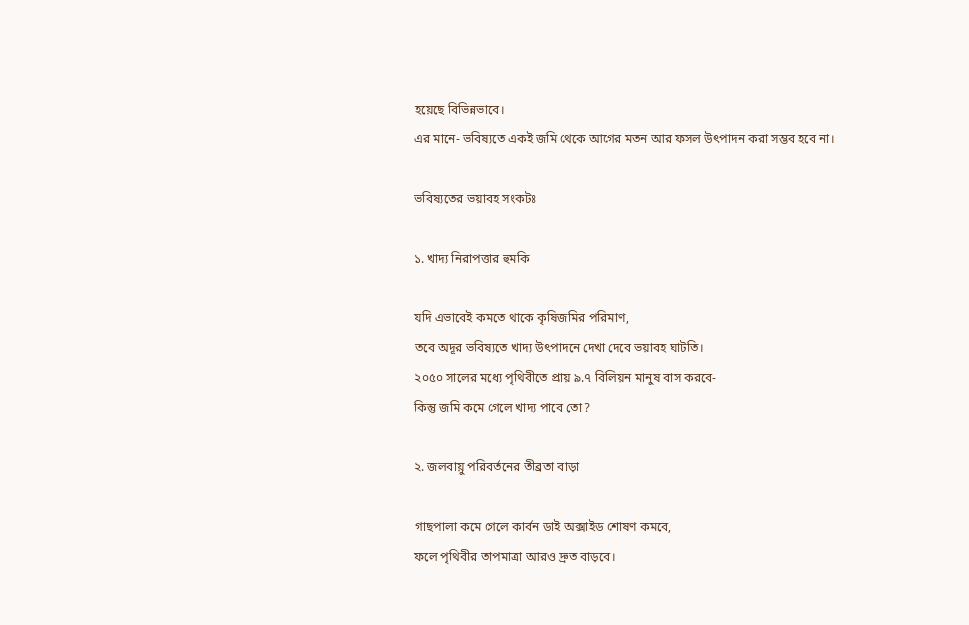হয়েছে বিভিন্নভাবে।
এর মানে- ভবিষ্যতে একই জমি থেকে আগের মতন আর ফসল উৎপাদন করা সম্ভব হবে না।

ভবিষ্যতের ভয়াবহ সংকটঃ

১. খাদ্য নিরাপত্তার হুমকি

যদি এভাবেই কমতে থাকে কৃষিজমির পরিমাণ,
তবে অদূর ভবিষ্যতে খাদ্য উৎপাদনে দেখা দেবে ভয়াবহ ঘাটতি।
২০৫০ সালের মধ্যে পৃথিবীতে প্রায় ৯.৭ বিলিয়ন মানুষ বাস করবে-
কিন্তু জমি কমে গেলে খাদ্য পাবে তো?

২. জলবায়ু পরিবর্তনের তীব্রতা বাড়া

গাছপালা কমে গেলে কার্বন ডাই অক্সাইড শোষণ কমবে,
ফলে পৃথিবীর তাপমাত্রা আরও দ্রুত বাড়বে।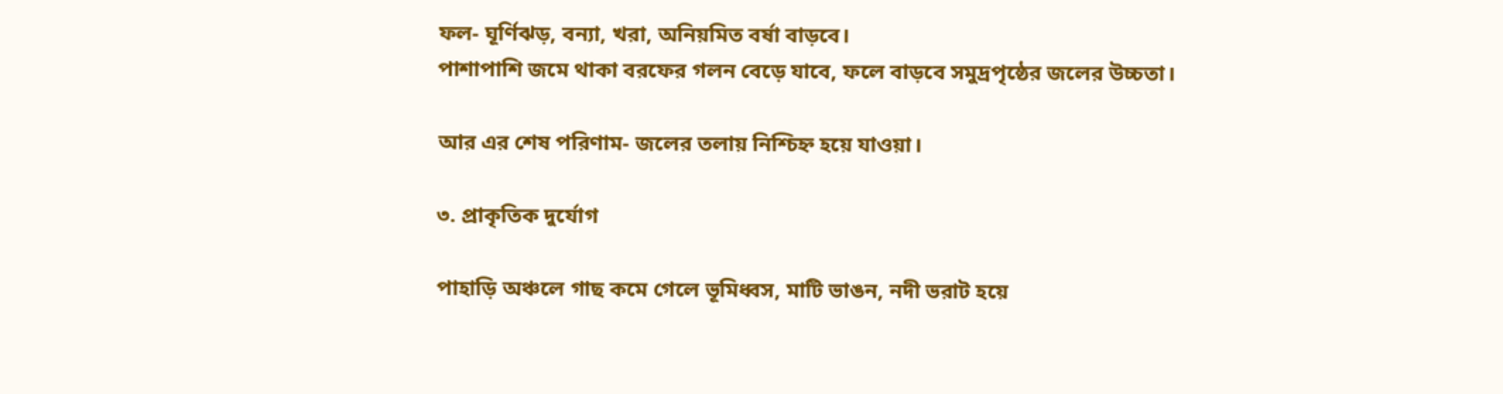ফল- ঘূর্ণিঝড়, বন্যা, খরা, অনিয়মিত বর্ষা বাড়বে।
পাশাপাশি জমে থাকা বরফের গলন বেড়ে যাবে, ফলে বাড়বে সমুদ্রপৃষ্ঠের জলের উচ্চতা।

আর এর শেষ পরিণাম- জলের তলায় নিশ্চিহ্ন হয়ে যাওয়া।

৩. প্রাকৃতিক দুর্যোগ

পাহাড়ি অঞ্চলে গাছ কমে গেলে ভূমিধ্বস, মাটি ভাঙন, নদী ভরাট হয়ে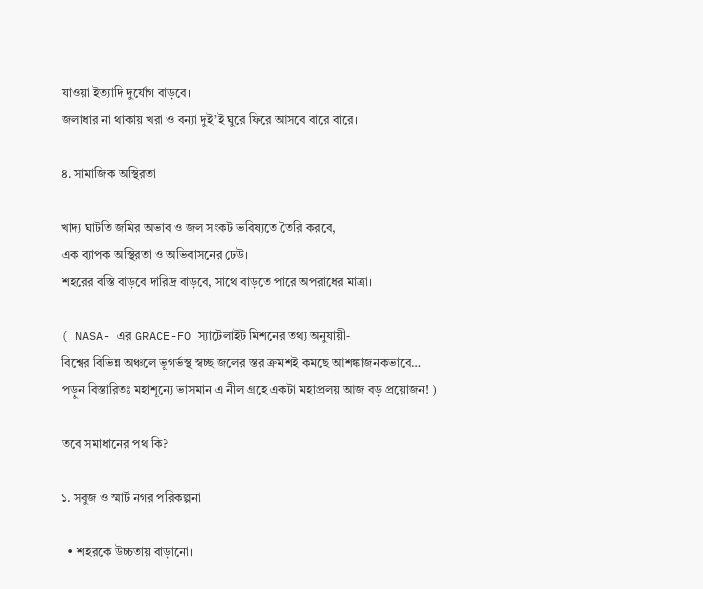যাওয়া ইত্যাদি দুর্যোগ বাড়বে।
জলাধার না থাকায় খরা ও বন্যা দুই’ই ঘুরে ফিরে আসবে বারে বারে।

৪. সামাজিক অস্থিরতা

খাদ্য ঘাটতি জমির অভাব ও জল সংকট ভবিষ্যতে তৈরি করবে,
এক ব্যাপক অস্থিরতা ও অভিবাসনের ঢেউ।
শহরের বস্তি বাড়বে দারিদ্র বাড়বে, সাথে বাড়তে পারে অপরাধের মাত্রা।

( NASA- এর GRACE-FO স্যাটেলাইট মিশনের তথ্য অনুযায়ী-
বিশ্বের বিভিন্ন অঞ্চলে ভূগর্ভস্থ স্বচ্ছ জলের স্তর ক্রমশই কমছে আশঙ্কাজনকভাবে…
পড়ুন বিস্তারিতঃ মহাশূন্যে ভাসমান এ নীল গ্রহে একটা মহাপ্রলয় আজ বড় প্রয়োজন! )

তবে সমাধানের পথ কি?

১. সবুজ ও স্মার্ট নগর পরিকল্পনা

  • শহরকে উচ্চতায় বাড়ানো।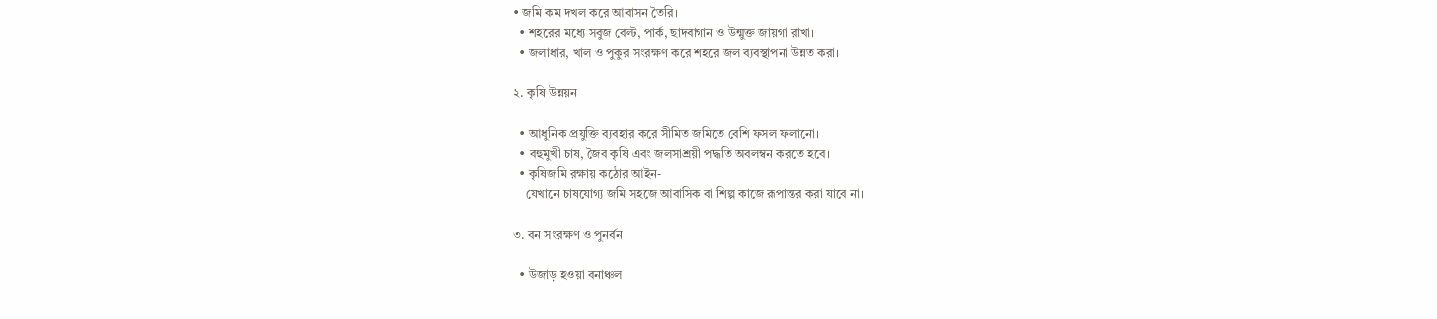• জমি কম দখল করে আবাসন তৈরি।
  • শহরের মধ্যে সবুজ বেল্ট, পার্ক, ছাদবাগান ও উন্মুক্ত জায়গা রাখা।
  • জলাধার, খাল ও পুকুর সংরক্ষণ করে শহরে জল ব্যবস্থাপনা উন্নত করা।

২. কৃষি উন্নয়ন

  • আধুনিক প্রযুক্তি ব্যবহার করে সীমিত জমিতে বেশি ফসল ফলানো।
  • বহুমুখী চাষ, জৈব কৃষি এবং জলসাশ্রয়ী পদ্ধতি অবলম্বন করতে হবে।
  • কৃষিজমি রক্ষায় কঠোর আইন-
    যেখানে চাষযোগ্য জমি সহজে আবাসিক বা শিল্প কাজে রূপান্তর করা যাবে না।

৩. বন সংরক্ষণ ও পুনর্বন

  • উজাড় হওয়া বনাঞ্চল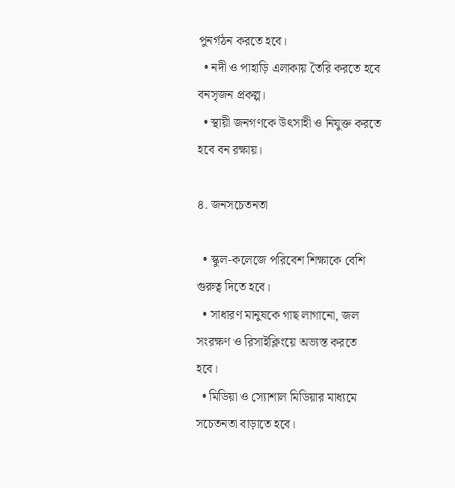পুনর্গঠন করতে হবে।
  • নদী ও পাহাড়ি এলাকায় তৈরি করতে হবে বনসৃজন প্রকল্প।
  • স্থায়ী জনগণকে উৎসাহী ও নিযুক্ত করতে হবে বন রক্ষায়।

৪. জনসচেতনতা

  • স্কুল-কলেজে পরিবেশ শিক্ষাকে বেশি গুরুত্ব দিতে হবে।
  • সাধারণ মানুষকে গাছ লাগানো, জল সংরক্ষণ ও রিসাইক্লিংয়ে অভ্যস্ত করতে হবে।
  • মিডিয়া ও স্যোশাল মিডিয়ার মাধ্যমে সচেতনতা বাড়াতে হবে।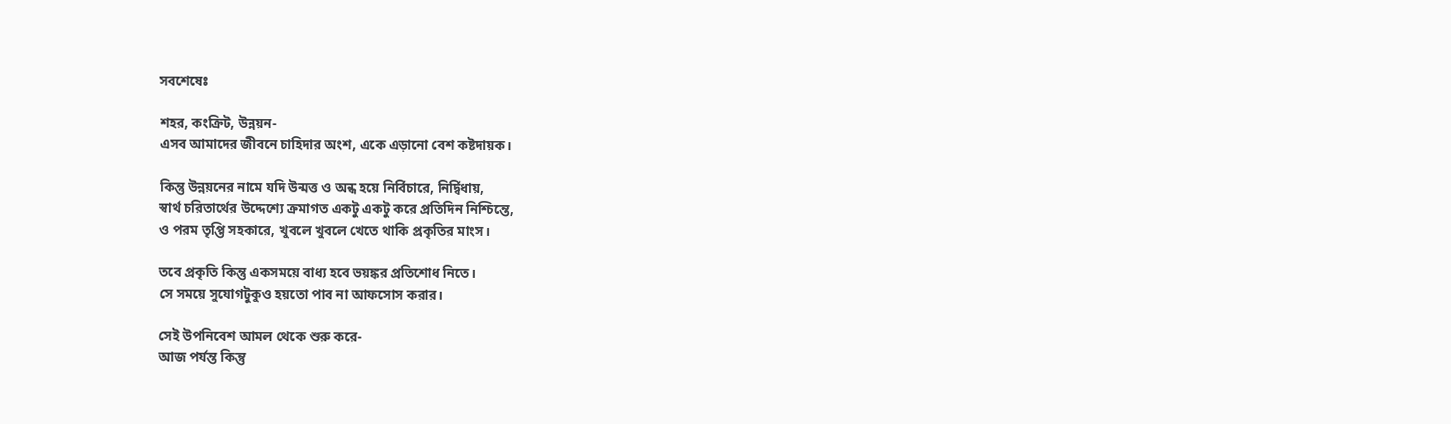সবশেষেঃ

শহর, কংক্রিট, উন্নয়ন-
এসব আমাদের জীবনে চাহিদার অংশ, একে এড়ানো বেশ কষ্টদায়ক।

কিন্তু উন্নয়নের নামে যদি উন্মত্ত ও অন্ধ হয়ে নির্বিচারে, নির্দ্বিধায়,
স্বার্থ চরিতার্থের উদ্দেশ্যে ক্রমাগত একটু একটু করে প্রতিদিন নিশ্চিন্তে,
ও পরম তৃপ্তি সহকারে, খুবলে খুবলে খেতে থাকি প্রকৃতির মাংস।

তবে প্রকৃতি কিন্তু একসময়ে বাধ্য হবে ভয়ঙ্কর প্রতিশোধ নিতে।
সে সময়ে সুযোগটুকুও হয়তো পাব না আফসোস করার।

সেই উপনিবেশ আমল থেকে শুরু করে-
আজ পর্যন্ত কিন্তু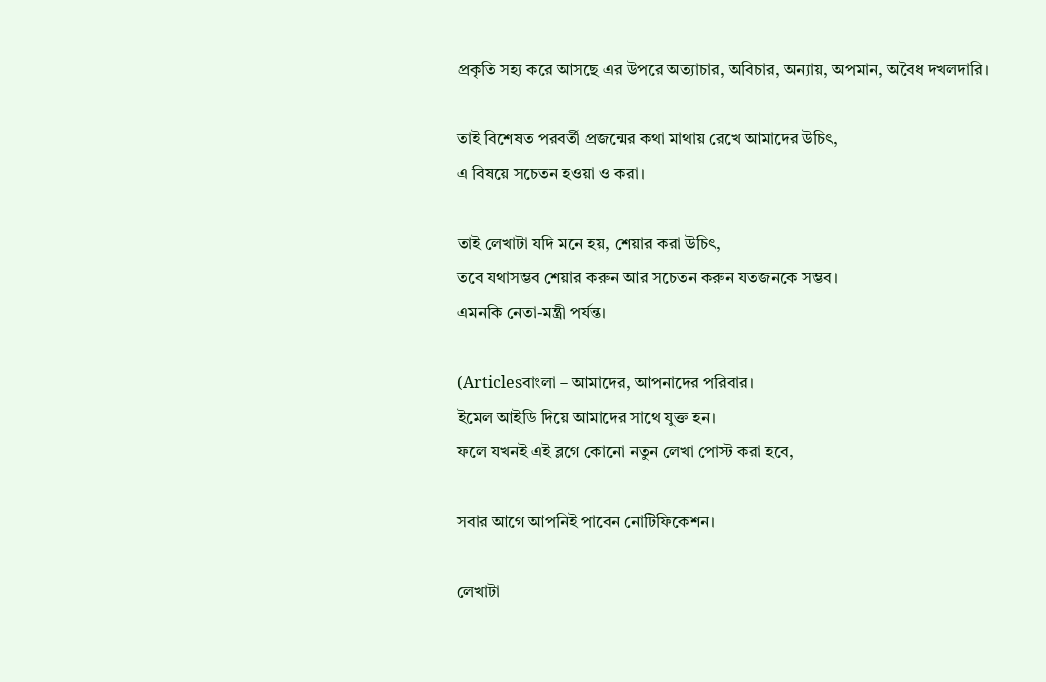প্রকৃতি সহ্য করে আসছে এর উপরে অত্যাচার, অবিচার, অন্যায়, অপমান, অবৈধ দখলদারি।

তাই বিশেষত পরবর্তী প্রজন্মের কথা মাথায় রেখে আমাদের উচিৎ,
এ বিষয়ে সচেতন হওয়া ও করা।

তাই লেখাটা যদি মনে হয়, শেয়ার করা উচিৎ,
তবে যথাসম্ভব শেয়ার করুন আর সচেতন করুন যতজনকে সম্ভব।
এমনকি নেতা-মন্ত্রী পর্যন্ত।

(Articlesবাংলা – আমাদের, আপনাদের পরিবার।
ইমেল আইডি দিয়ে আমাদের সাথে যুক্ত হন।
ফলে যখনই এই ব্লগে কোনো নতুন লেখা পোস্ট করা হবে,

সবার আগে আপনিই পাবেন নোটিফিকেশন।

লেখাটা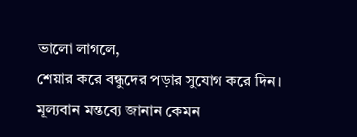ভালো লাগলে,
শেয়ার করে বন্ধুদের পড়ার সুযোগ করে দিন।
মূল্যবান মন্তব্যে জানান কেমন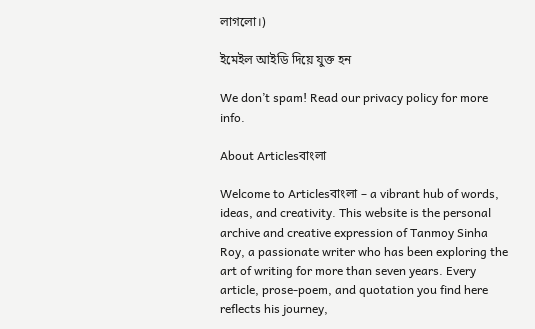লাগলো।)

ইমেইল আইডি দিয়ে যুক্ত হন

We don’t spam! Read our privacy policy for more info.

About Articlesবাংলা

Welcome to Articlesবাংলা – a vibrant hub of words, ideas, and creativity. This website is the personal archive and creative expression of Tanmoy Sinha Roy, a passionate writer who has been exploring the art of writing for more than seven years. Every article, prose-poem, and quotation you find here reflects his journey,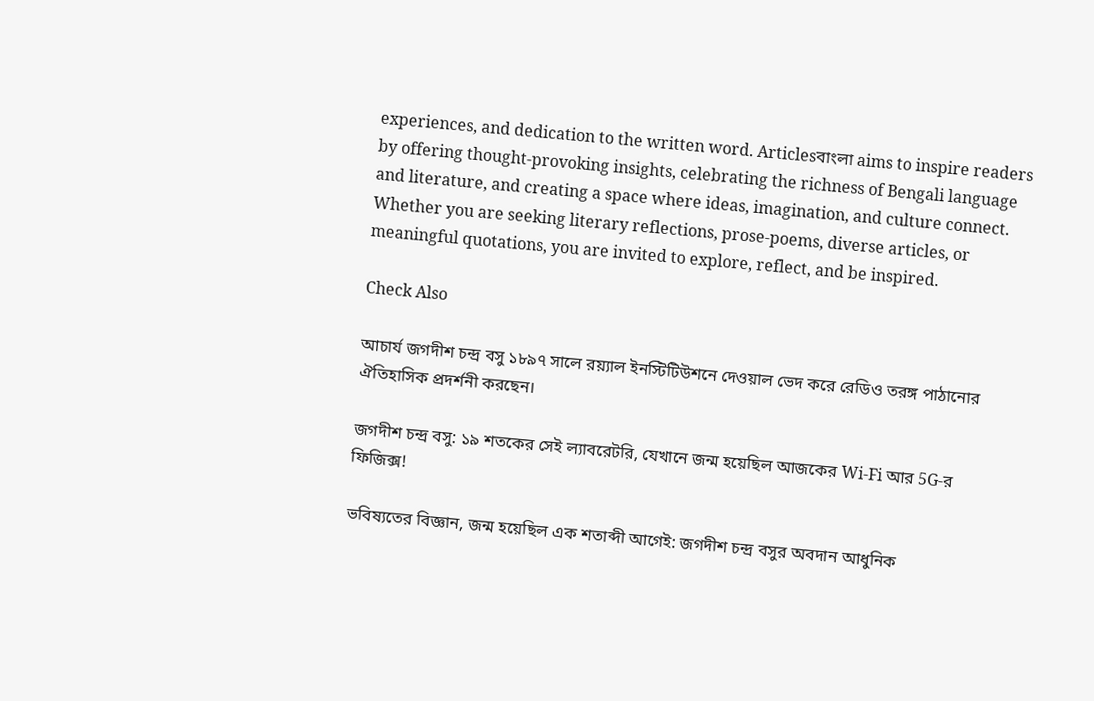experiences, and dedication to the written word. Articlesবাংলা aims to inspire readers by offering thought-provoking insights, celebrating the richness of Bengali language and literature, and creating a space where ideas, imagination, and culture connect. Whether you are seeking literary reflections, prose-poems, diverse articles, or meaningful quotations, you are invited to explore, reflect, and be inspired.

Check Also

আচার্য জগদীশ চন্দ্র বসু ১৮৯৭ সালে রয়্যাল ইনস্টিটিউশনে দেওয়াল ভেদ করে রেডিও তরঙ্গ পাঠানোর ঐতিহাসিক প্রদর্শনী করছেন।

জগদীশ চন্দ্র বসু: ১৯ শতকের সেই ল্যাবরেটরি, যেখানে জন্ম হয়েছিল আজকের Wi-Fi আর 5G-র ফিজিক্স!

ভবিষ্যতের বিজ্ঞান, জন্ম হয়েছিল এক শতাব্দী আগেই: জগদীশ চন্দ্র বসুর অবদান আধুনিক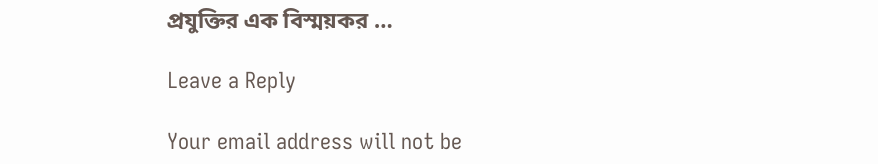প্রযুক্তির এক বিস্ময়কর …

Leave a Reply

Your email address will not be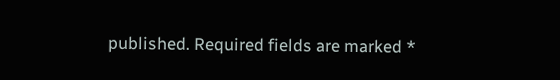published. Required fields are marked *